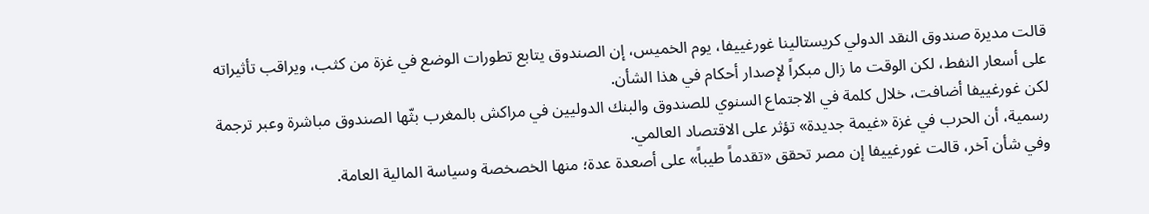قالت مديرة صندوق النقد الدولي كريستالينا غورغييفا، يوم الخميس، إن الصندوق يتابع تطورات الوضع في غزة من كثب، ويراقب تأثيراته على أسعار النفط، لكن الوقت ما زال مبكراً لإصدار أحكام في هذا الشأن.
لكن غورغييفا أضافت، خلال كلمة في الاجتماع السنوي للصندوق والبنك الدوليين في مراكش بالمغرب بثّها الصندوق مباشرة وعبر ترجمة رسمية، أن الحرب في غزة «غيمة جديدة» تؤثر على الاقتصاد العالمي.
وفي شأن آخر، قالت غورغييفا إن مصر تحقق «تقدماً طيباً» على أصعدة عدة؛ منها الخصخصة وسياسة المالية العامة.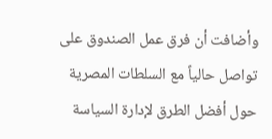وأضافت أن فرق عمل الصندوق على تواصل حالياً مع السلطات المصرية حول أفضل الطرق لإدارة السياسة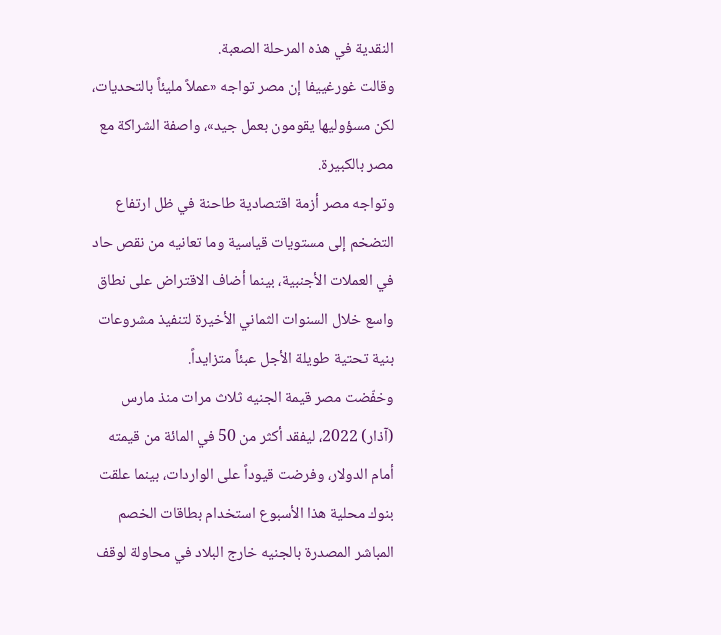النقدية في هذه المرحلة الصعبة.
وقالت غورغييفا إن مصر تواجه «عملاً مليئاً بالتحديات، لكن مسؤوليها يقومون بعمل جيد»، واصفة الشراكة مع مصر بالكبيرة.
وتواجه مصر أزمة اقتصادية طاحنة في ظل ارتفاع التضخم إلى مستويات قياسية وما تعانيه من نقص حاد في العملات الأجنبية، بينما أضاف الاقتراض على نطاق واسع خلال السنوات الثماني الأخيرة لتنفيذ مشروعات بنية تحتية طويلة الأجل عبئاً متزايداً.
وخفّضت مصر قيمة الجنيه ثلاث مرات منذ مارس (آذار) 2022، ليفقد أكثر من 50 في المائة من قيمته أمام الدولار، وفرضت قيوداً على الواردات، بينما علقت بنوك محلية هذا الأسبوع استخدام بطاقات الخصم المباشر المصدرة بالجنيه خارج البلاد في محاولة لوقف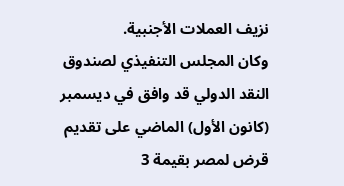نزيف العملات الأجنبية.
وكان المجلس التنفيذي لصندوق النقد الدولي قد وافق في ديسمبر (كانون الأول) الماضي على تقديم قرض لمصر بقيمة 3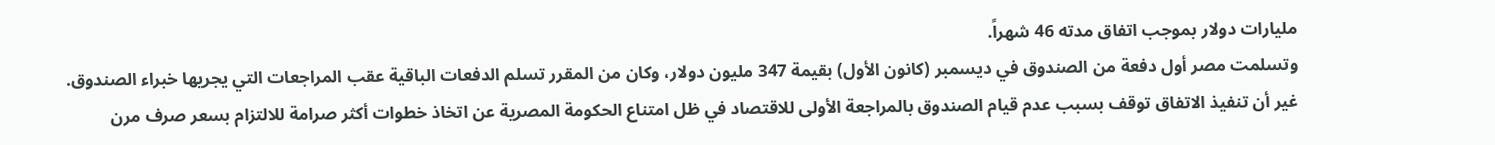مليارات دولار بموجب اتفاق مدته 46 شهراً.
وتسلمت مصر أول دفعة من الصندوق في ديسمبر (كانون الأول) بقيمة 347 مليون دولار، وكان من المقرر تسلم الدفعات الباقية عقب المراجعات التي يجريها خبراء الصندوق.
غير أن تنفيذ الاتفاق توقف بسبب عدم قيام الصندوق بالمراجعة الأولى للاقتصاد في ظل امتناع الحكومة المصرية عن اتخاذ خطوات أكثر صرامة للالتزام بسعر صرف مرن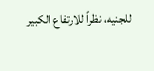للجنيه، نظراً للارتفاع الكبير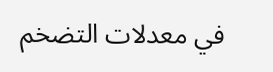في معدلات التضخم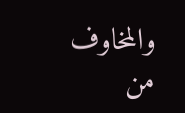والمخاوف من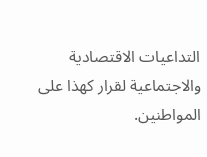التداعيات الاقتصادية والاجتماعية لقرار كهذا على المواطنين.